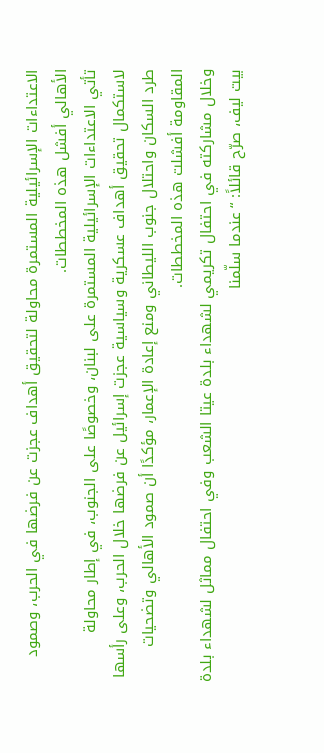الاعتداءات الإسرائيلية المستمرة محاولة لتحقيق أهداف عجزت عن فرضها في الحرب، وصمود الأهالي أفشل هذه المخططات.
تأتي الاعتداءات الإسرائيلية المستمرة على لبنان، وخصوصًا على الجنوب، في إطار محاولة لاستكمال تحقيق أهداف عسكرية وسياسية عجزت إسرائيل عن فرضها خلال الحرب، وعلى رأسها طرد السكان واحتلال جنوب الليطاني ومنع إعادة الإعمار، مؤكدًا أن صمود الأهالي وتضحيات المقاومة أفشلت هذه المخططات.
وخلال مشاركته في احتفال تكريمي لشهداء بلدة عيتا الشعب وفي احتفال مماثل لشهداء بلدة بيت ليف، صرّح قائلاً: “عندما سلّمنا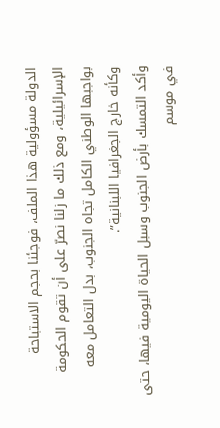الدولة مسؤولية هذا الملف، فوجئنا بحجم الاستباحة الإسرائيلية، ومع ذلك ما زلنا نصرّ على أن تقوم الحكومة بواجبها الوطني الكامل تجاه الجنوب، بدل التعامل معه وكأنه خارج الجغرافيا اللبنانية”.
وأكد التمسك بأرض الجنوب وسبل الحياة اليومية فيها، حتى في موسم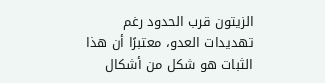الزيتون قرب الحدود رغم تهديدات العدو، معتبرًا أن هذا الثبات هو شكل من أشكال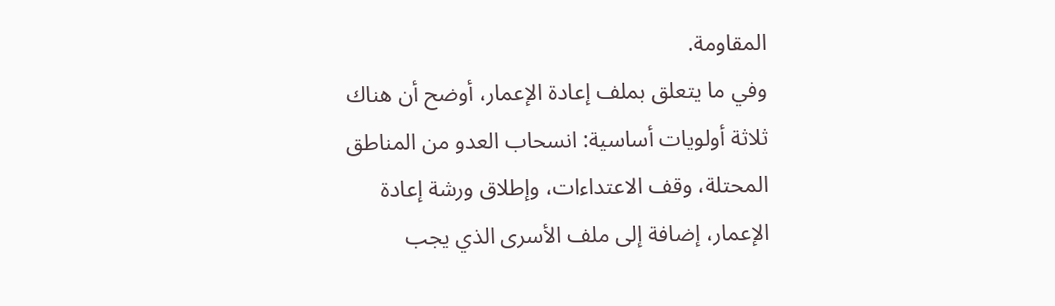المقاومة.
وفي ما يتعلق بملف إعادة الإعمار، أوضح أن هناك ثلاثة أولويات أساسية: انسحاب العدو من المناطق المحتلة، وقف الاعتداءات، وإطلاق ورشة إعادة الإعمار، إضافة إلى ملف الأسرى الذي يجب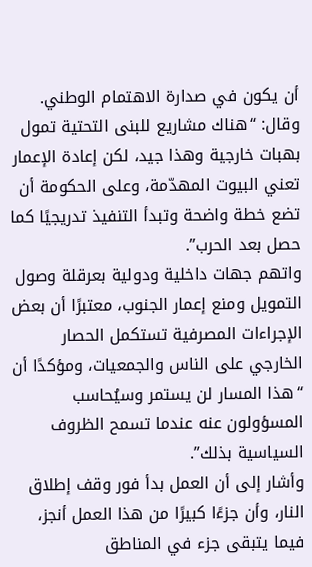أن يكون في صدارة الاهتمام الوطني.
وقال: “هناك مشاريع للبنى التحتية تمول بهبات خارجية وهذا جيد، لكن إعادة الإعمار تعني البيوت المهدّمة، وعلى الحكومة أن تضع خطة واضحة وتبدأ التنفيذ تدريجيًا كما حصل بعد الحرب”.
واتهم جهات داخلية ودولية بعرقلة وصول التمويل ومنع إعمار الجنوب، معتبرًا أن بعض الإجراءات المصرفية تستكمل الحصار الخارجي على الناس والجمعيات، ومؤكدًا أن “هذا المسار لن يستمر وسيُحاسب المسؤولون عنه عندما تسمح الظروف السياسية بذلك”.
وأشار إلى أن العمل بدأ فور وقف إطلاق النار، وأن جزءًا كبيرًا من هذا العمل أنجز، فيما يتبقى جزء في المناطق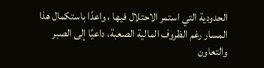الحدودية التي استمر الاحتلال فيها ، واعدًا باستكمال هذا المسار رغم الظروف المالية الصعبة، داعيًا إلى الصبر والتعاون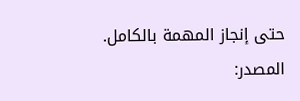حتى إنجاز المهمة بالكامل.
المصدر: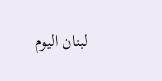لبنان اليوم